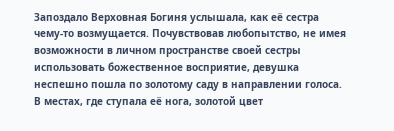Запоздало Верховная Богиня услышала, как её сестра чему-то возмущается. Почувствовав любопытство, не имея возможности в личном пространстве своей сестры использовать божественное восприятие, девушка неспешно пошла по золотому саду в направлении голоса. В местах, где ступала её нога, золотой цвет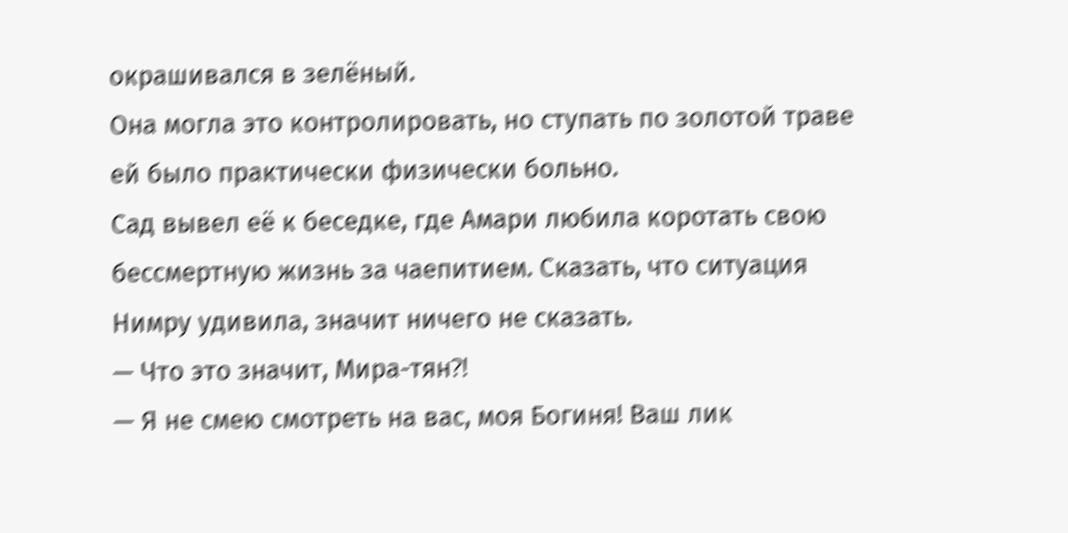окрашивался в зелёный.
Она могла это контролировать, но ступать по золотой траве ей было практически физически больно.
Сад вывел её к беседке, где Амари любила коротать свою бессмертную жизнь за чаепитием. Сказать, что ситуация Нимру удивила, значит ничего не сказать.
— Что это значит, Мира-тян⁈
— Я не смею смотреть на вас, моя Богиня! Ваш лик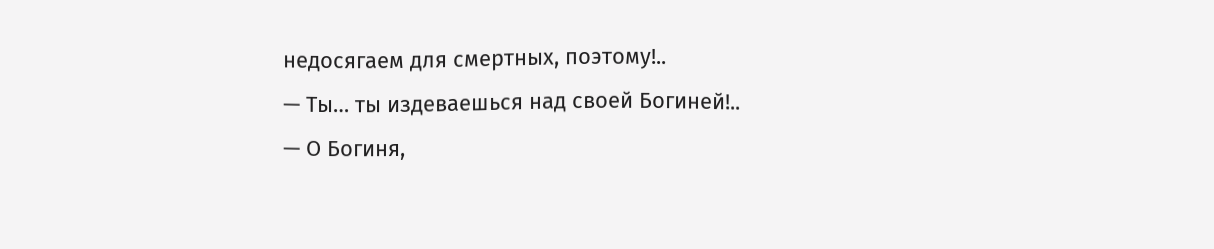недосягаем для смертных, поэтому!..
— Ты… ты издеваешься над своей Богиней!..
— О Богиня,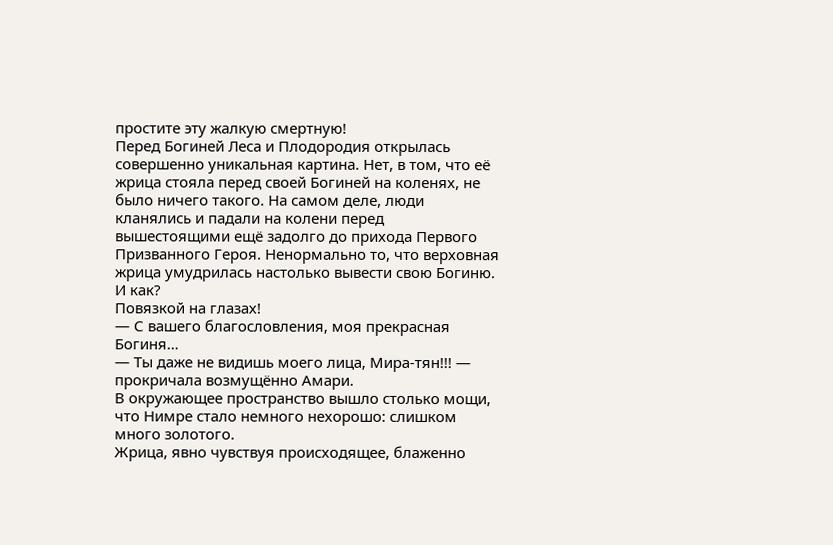простите эту жалкую смертную!
Перед Богиней Леса и Плодородия открылась совершенно уникальная картина. Нет, в том, что её жрица стояла перед своей Богиней на коленях, не было ничего такого. На самом деле, люди кланялись и падали на колени перед вышестоящими ещё задолго до прихода Первого Призванного Героя. Ненормально то, что верховная жрица умудрилась настолько вывести свою Богиню.
И как?
Повязкой на глазах!
— С вашего благословления, моя прекрасная Богиня…
— Ты даже не видишь моего лица, Мира-тян!!! — прокричала возмущённо Амари.
В окружающее пространство вышло столько мощи, что Нимре стало немного нехорошо: слишком много золотого.
Жрица, явно чувствуя происходящее, блаженно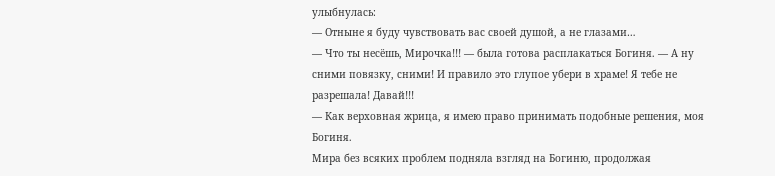улыбнулась:
— Отныне я буду чувствовать вас своей душой, а не глазами…
— Что ты несёшь, Мирочка!!! — была готова расплакаться Богиня. — А ну сними повязку, сними! И правило это глупое убери в храме! Я тебе не разрешала! Давай!!!
— Как верховная жрица, я имею право принимать подобные решения, моя Богиня.
Мира без всяких проблем подняла взгляд на Богиню, продолжая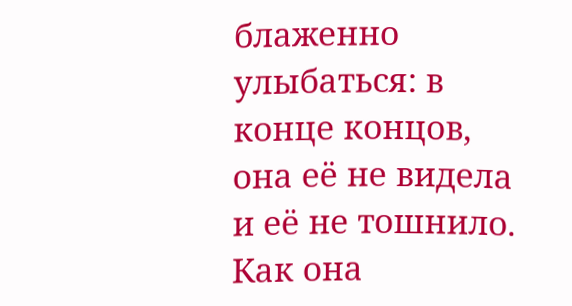блаженно улыбаться: в конце концов, она её не видела и её не тошнило.
Как она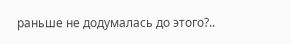раньше не додумалась до этого?..